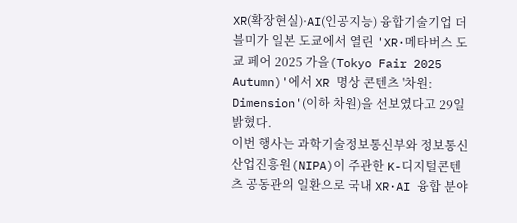XR(확장현실)·AI(인공지능) 융합기술기업 더블미가 일본 도쿄에서 열린 'XR·메타버스 도쿄 페어 2025 가을(Tokyo Fair 2025 Autumn)'에서 XR 명상 콘텐츠 '차원: Dimension'(이하 차원)을 선보였다고 29일 밝혔다.
이번 행사는 과학기술정보통신부와 정보통신산업진흥원(NIPA)이 주관한 K-디지털콘텐츠 공동관의 일환으로 국내 XR·AI 융합 분야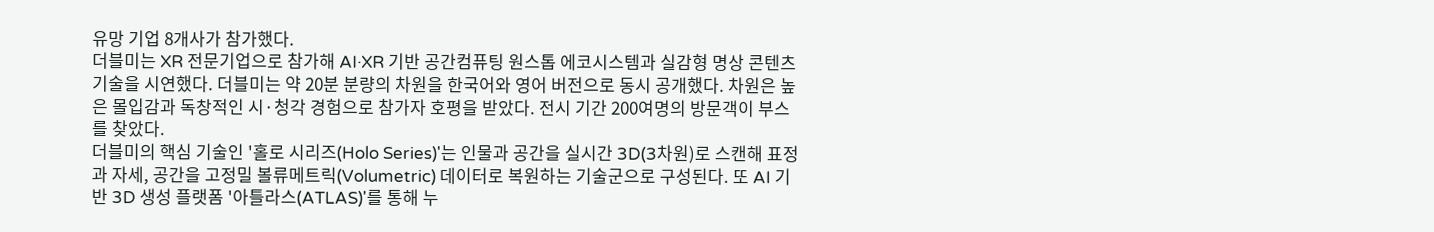유망 기업 8개사가 참가했다.
더블미는 XR 전문기업으로 참가해 AI·XR 기반 공간컴퓨팅 원스톱 에코시스템과 실감형 명상 콘텐츠 기술을 시연했다. 더블미는 약 20분 분량의 차원을 한국어와 영어 버전으로 동시 공개했다. 차원은 높은 몰입감과 독창적인 시·청각 경험으로 참가자 호평을 받았다. 전시 기간 200여명의 방문객이 부스를 찾았다.
더블미의 핵심 기술인 '홀로 시리즈(Holo Series)'는 인물과 공간을 실시간 3D(3차원)로 스캔해 표정과 자세, 공간을 고정밀 볼류메트릭(Volumetric) 데이터로 복원하는 기술군으로 구성된다. 또 AI 기반 3D 생성 플랫폼 '아틀라스(ATLAS)'를 통해 누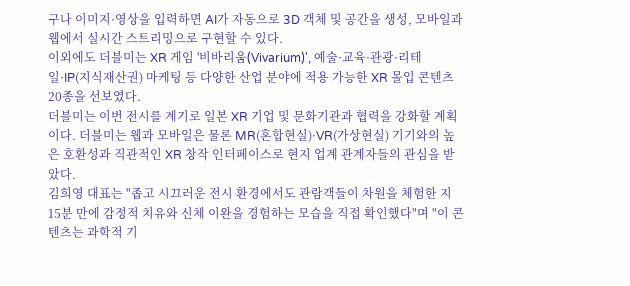구나 이미지·영상을 입력하면 AI가 자동으로 3D 객체 및 공간을 생성, 모바일과 웹에서 실시간 스트리밍으로 구현할 수 있다.
이외에도 더블미는 XR 게임 '비바리움(Vivarium)', 예술·교육·관광·리테일·IP(지식재산권) 마케팅 등 다양한 산업 분야에 적용 가능한 XR 몰입 콘텐츠 20종을 선보였다.
더블미는 이번 전시를 계기로 일본 XR 기업 및 문화기관과 협력을 강화할 계획이다. 더블미는 웹과 모바일은 물론 MR(혼합현실)·VR(가상현실) 기기와의 높은 호환성과 직관적인 XR 창작 인터페이스로 현지 업계 관계자들의 관심을 받았다.
김희영 대표는 "좁고 시끄러운 전시 환경에서도 관람객들이 차원을 체험한 지 15분 만에 감정적 치유와 신체 이완을 경험하는 모습을 직접 확인했다"며 "이 콘텐츠는 과학적 기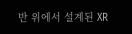반 위에서 설계된 XR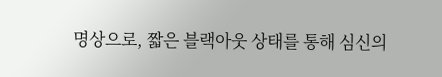명상으로, 짧은 블랙아웃 상태를 통해 심신의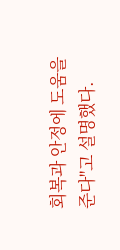회복과 안정에 도움을 준다"고 설명했다.